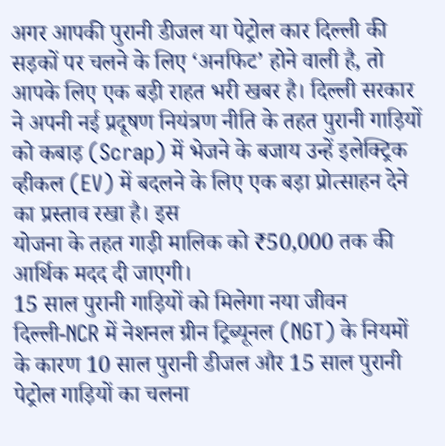अगर आपकी पुरानी डीजल या पेट्रोल कार दिल्ली की सड़कों पर चलने के लिए ‘अनफिट’ होने वाली है, तो आपके लिए एक बड़ी राहत भरी खबर है। दिल्ली सरकार ने अपनी नई प्रदूषण नियंत्रण नीति के तहत पुरानी गाड़ियों को कबाड़ (Scrap) में भेजने के बजाय उन्हें इलेक्ट्रिक व्हीकल (EV) में बदलने के लिए एक बड़ा प्रोत्साहन देने का प्रस्ताव रखा है। इस
योजना के तहत गाड़ी मालिक को ₹50,000 तक की आर्थिक मदद दी जाएगी।
15 साल पुरानी गाड़ियों को मिलेगा नया जीवन
दिल्ली-NCR में नेशनल ग्रीन ट्रिब्यूनल (NGT) के नियमों के कारण 10 साल पुरानी डीजल और 15 साल पुरानी पेट्रोल गाड़ियों का चलना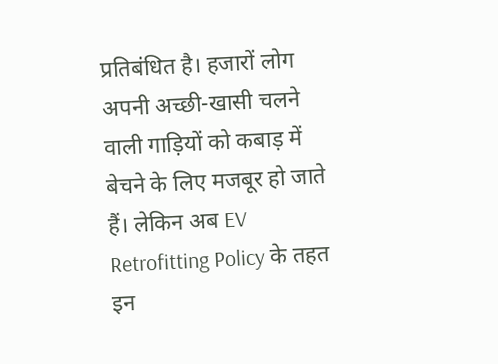प्रतिबंधित है। हजारों लोग अपनी अच्छी-खासी चलने वाली गाड़ियों को कबाड़ में बेचने के लिए मजबूर हो जाते हैं। लेकिन अब EV Retrofitting Policy के तहत इन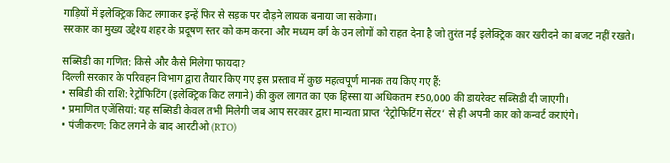गाड़ियों में इलेक्ट्रिक किट लगाकर इन्हें फिर से सड़क पर दौड़ने लायक बनाया जा सकेगा।
सरकार का मुख्य उद्देश्य शहर के प्रदूषण स्तर को कम करना और मध्यम वर्ग के उन लोगों को राहत देना है जो तुरंत नई इलेक्ट्रिक कार खरीदने का बजट नहीं रखते।

सब्सिडी का गणित: किसे और कैसे मिलेगा फायदा?
दिल्ली सरकार के परिवहन विभाग द्वारा तैयार किए गए इस प्रस्ताव में कुछ महत्वपूर्ण मानक तय किए गए हैं:
• सबिडी की राशि: रेट्रोफिटिंग (इलेक्ट्रिक किट लगाने) की कुल लागत का एक हिस्सा या अधिकतम ₹50,000 की डायरेक्ट सब्सिडी दी जाएगी।
• प्रमाणित एजेंसियां: यह सब्सिडी केवल तभी मिलेगी जब आप सरकार द्वारा मान्यता प्राप्त ‘रेट्रोफिटिंग सेंटर’ से ही अपनी कार को कन्वर्ट कराएंगे।
• पंजीकरण: किट लगने के बाद आरटीओ (RTO)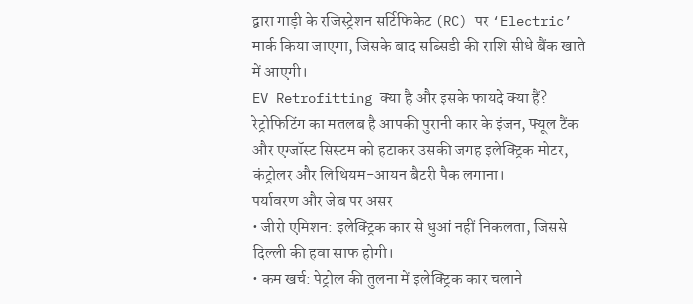द्वारा गाड़ी के रजिस्ट्रेशन सर्टिफिकेट (RC) पर ‘Electric’ मार्क किया जाएगा, जिसके बाद सब्सिडी की राशि सीधे बैंक खाते में आएगी।
EV Retrofitting क्या है और इसके फायदे क्या हैं?
रेट्रोफिटिंग का मतलब है आपकी पुरानी कार के इंजन, फ्यूल टैंक और एग्जॉस्ट सिस्टम को हटाकर उसकी जगह इलेक्ट्रिक मोटर, कंट्रोलर और लिथियम-आयन बैटरी पैक लगाना।
पर्यावरण और जेब पर असर
• जीरो एमिशन: इलेक्ट्रिक कार से धुआं नहीं निकलता, जिससे दिल्ली की हवा साफ होगी।
• कम खर्च: पेट्रोल की तुलना में इलेक्ट्रिक कार चलाने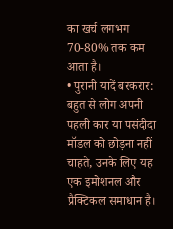का खर्च लगभग 70-80% तक कम आता है।
• पुरानी यादें बरकरार: बहुत से लोग अपनी पहली कार या पसंदीदा मॉडल को छोड़ना नहीं चाहते, उनके लिए यह एक इमोशनल और प्रैक्टिकल समाधान है।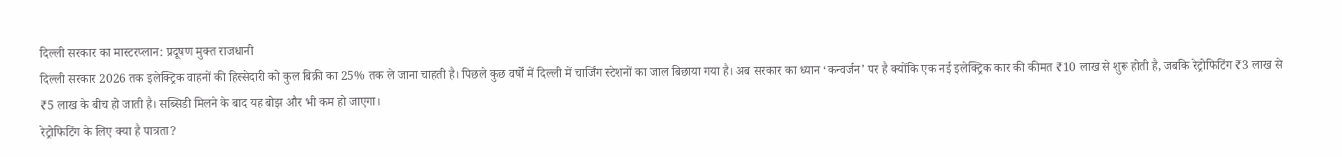दिल्ली सरकार का मास्टरप्लान: प्रदूषण मुक्त राजधानी
दिल्ली सरकार 2026 तक इलेक्ट्रिक वाहनों की हिस्सेदारी को कुल बिक्री का 25% तक ले जाना चाहती है। पिछले कुछ वर्षों में दिल्ली में चार्जिंग स्टेशनों का जाल बिछाया गया है। अब सरकार का ध्यान ‘कन्वर्जन’ पर है क्योंकि एक नई इलेक्ट्रिक कार की कीमत ₹10 लाख से शुरू होती है, जबकि रेट्रोफिटिंग ₹3 लाख से ₹5 लाख के बीच हो जाती है। सब्सिडी मिलने के बाद यह बोझ और भी कम हो जाएगा।
रेट्रोफिटिंग के लिए क्या है पात्रता?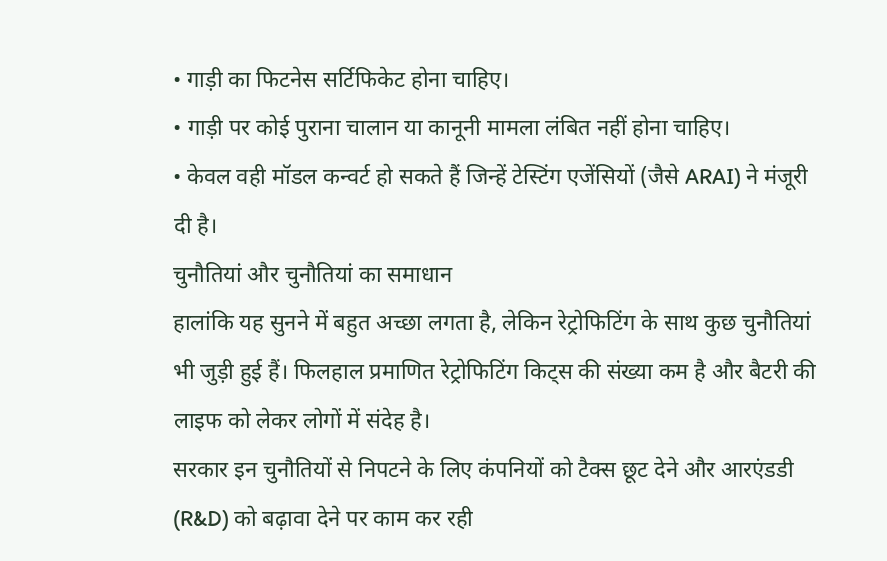• गाड़ी का फिटनेस सर्टिफिकेट होना चाहिए।
• गाड़ी पर कोई पुराना चालान या कानूनी मामला लंबित नहीं होना चाहिए।
• केवल वही मॉडल कन्वर्ट हो सकते हैं जिन्हें टेस्टिंग एजेंसियों (जैसे ARAI) ने मंजूरी दी है।
चुनौतियां और चुनौतियां का समाधान
हालांकि यह सुनने में बहुत अच्छा लगता है, लेकिन रेट्रोफिटिंग के साथ कुछ चुनौतियां भी जुड़ी हुई हैं। फिलहाल प्रमाणित रेट्रोफिटिंग किट्स की संख्या कम है और बैटरी की लाइफ को लेकर लोगों में संदेह है।
सरकार इन चुनौतियों से निपटने के लिए कंपनियों को टैक्स छूट देने और आरएंडडी (R&D) को बढ़ावा देने पर काम कर रही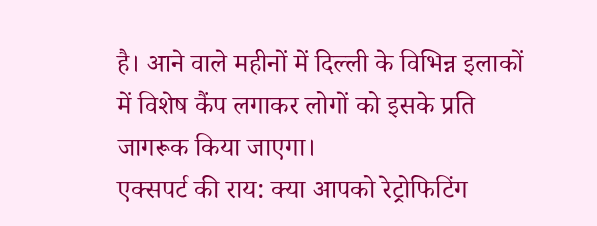है। आने वाले महीनों में दिल्ली के विभिन्न इलाकों में विशेष कैंप लगाकर लोगों को इसके प्रति जागरूक किया जाएगा।
एक्सपर्ट की राय: क्या आपको रेट्रोफिटिंग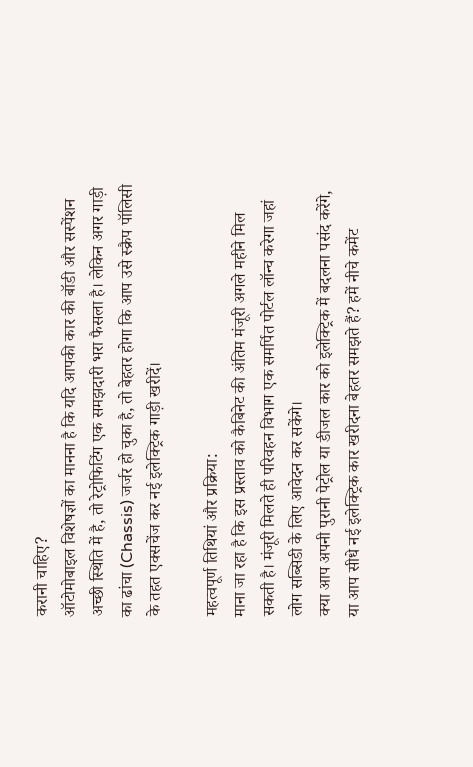करानी चाहिए?
ऑटोमोबाइल विशेषज्ञों का मानना है कि यदि आपकी कार की बॉडी और सस्पेंशन अच्छी स्थिति में है, तो रेट्रोफिटिंग एक समझदारी भरा फैसला है। लेकिन अगर गाड़ी का ढांचा (Chassis) जर्जर हो चुका है, तो बेहतर होगा कि आप उसे स्क्रैप पॉलिसी के तहत एक्सचेंज कर नई इलेक्ट्रिक गाड़ी खरीदें।

महत्वपूर्ण तिथियां और प्रक्रिया:
माना जा रहा है कि इस प्रस्ताव को कैबिनेट की अंतिम मंजूरी अगले महीने मिल सकती है। मंजूरी मिलते ही परिवहन विभाग एक समर्पित पोर्टल लॉन्च करेगा जहां लोग सब्सिडी के लिए आवेदन कर सकेंगे।
क्या आप अपनी पुरानी पेट्रोल या डीजल कार को इलेक्ट्रिक में बदलना पसंद करेंगे, या आप सीधे नई इलेक्ट्रिक कार खरीदना बेहतर समझते हैं? हमें नीचे कमेंट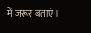में जरूर बताएं।